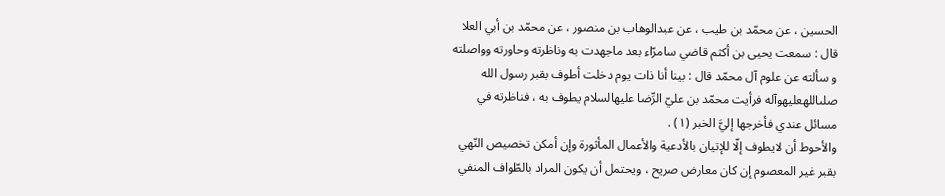الحسين ، عن محمّد بن طيب ، عن عبدالوهاب بن منصور ، عن محمّد بن أبي العلا قال : سمعت يحيى بن أكثم قاضي سامرّاء بعد ماجهدت به وناظرته وحاورته وواصلته و سألته عن علوم آل محمّد قال : بينا أنا ذات يوم دخلت أطوف بقبر رسول الله صلىاللهعليهوآله فرأيت محمّد بن عليّ الرِّضا عليهالسلام يطوف به ، فناظرته في مسائل عندي فأخرجها إليَّ الخبر (١) .
والأحوط أن لايطوف إلّا للإتيان بالأدعية والأعمال المأثورة وإن أمكن تخصيص النّهي بقبر غير المعصوم إن كان معارض صريح ، ويحتمل أن يكون المراد بالطّواف المنفي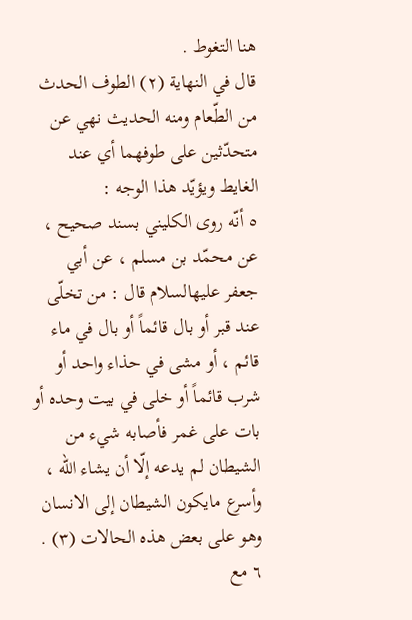هنا التغوط .
قال في النهاية (٢) الطوف الحدث من الطّعام ومنه الحديث نهي عن متحدّثين على طوفهما أي عند الغايط ويؤيّد هذا الوجه :
٥ أنّه روى الكليني بسند صحيح ، عن محمّد بن مسلم ، عن أبي جعفر عليهالسلام قال : من تخلّى عند قبر أو بال قائماً أو بال في ماء قائم ، أو مشى في حذاء واحد أو شرب قائماً أو خلى في بيت وحده أو بات على غمر فأصابه شيء من الشيطان لم يدعه إلّا أن يشاء الله ، وأسرع مايكون الشيطان إلى الانسان وهو على بعض هذه الحالات (٣) .
٦ مع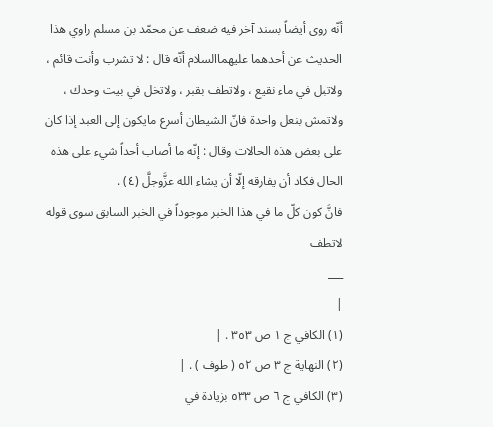أنّه روى أيضاً بسند آخر فيه ضعف عن محمّد بن مسلم راوي هذا الحديث عن أحدهما عليهماالسلام أنّه قال : لا تشرب وأنت قائم ، ولاتبل في ماء نقيع ، ولاتطف بقبر ، ولاتخل في بيت وحدك ، ولاتمش بنعل واحدة فانّ الشيطان أسرع مايكون إلى العبد إذا كان على بعض هذه الحالات وقال : إنّه ما أصاب أحداً شيء على هذه الحال فكاد أن يفارقه إلّا أن يشاء الله عزَّوجلَّ (٤) .
فانَّ كون كلّ ما في هذا الخبر موجوداً في الخبر السابق سوى قوله لاتطف
___
|
(١) الكافي ج ١ ص ٣٥٣ . |
(٢) النهاية ج ٣ ص ٥٢ ( طوف ) . |
(٣) الكافي ج ٦ ص ٥٣٣ بزيادة في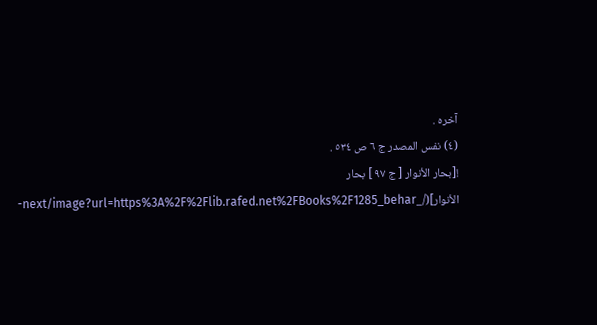آخره .
(٤) نفس المصدر ج ٦ ص ٥٣٤ .
![بحار الأنوار [ ج ٩٧ ] بحار الأنوار](/_next/image?url=https%3A%2F%2Flib.rafed.net%2FBooks%2F1285_behar-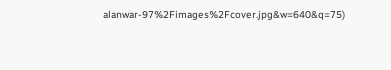alanwar-97%2Fimages%2Fcover.jpg&w=640&q=75)